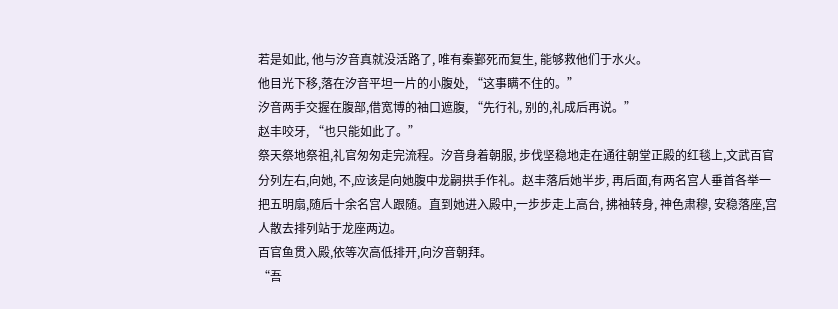若是如此, 他与汐音真就没活路了, 唯有秦鄞死而复生, 能够救他们于水火。
他目光下移,落在汐音平坦一片的小腹处, “这事瞒不住的。”
汐音两手交握在腹部,借宽博的袖口遮腹, “先行礼, 别的,礼成后再说。”
赵丰咬牙, “也只能如此了。”
祭天祭地祭祖,礼官匆匆走完流程。汐音身着朝服, 步伐坚稳地走在通往朝堂正殿的红毯上,文武百官分列左右,向她, 不,应该是向她腹中龙嗣拱手作礼。赵丰落后她半步, 再后面,有两名宫人垂首各举一把五明扇,随后十余名宫人跟随。直到她进入殿中,一步步走上高台, 拂袖转身, 神色肃穆, 安稳落座,宫人散去排列站于龙座两边。
百官鱼贯入殿,依等次高低排开,向汐音朝拜。
“吾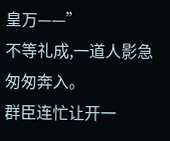皇万——”
不等礼成,一道人影急匆匆奔入。
群臣连忙让开一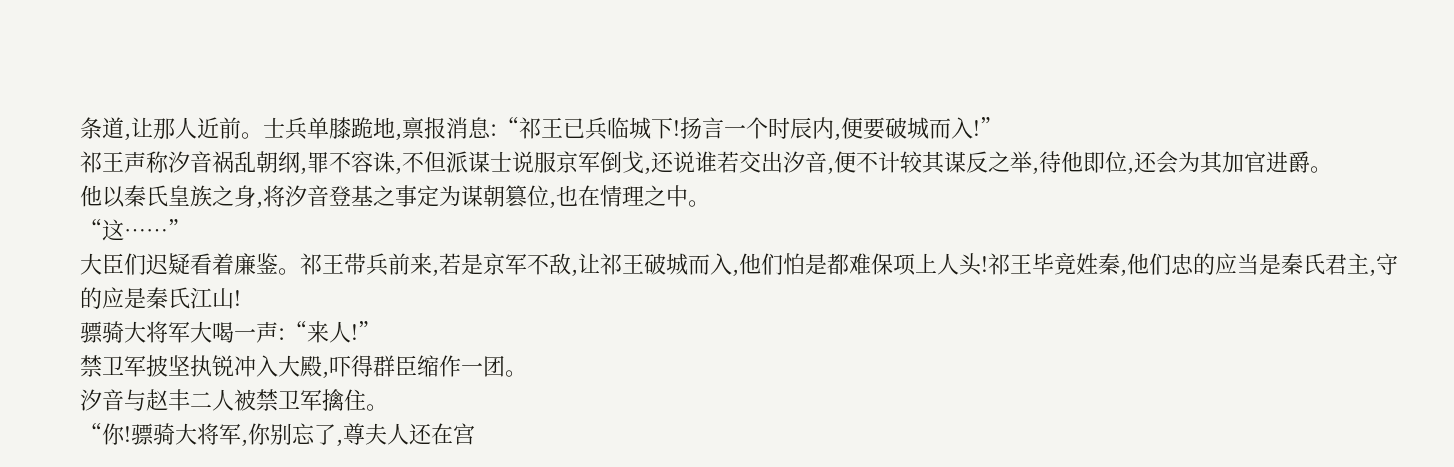条道,让那人近前。士兵单膝跪地,禀报消息:“祁王已兵临城下!扬言一个时辰内,便要破城而入!”
祁王声称汐音祸乱朝纲,罪不容诛,不但派谋士说服京军倒戈,还说谁若交出汐音,便不计较其谋反之举,待他即位,还会为其加官进爵。
他以秦氏皇族之身,将汐音登基之事定为谋朝篡位,也在情理之中。
“这……”
大臣们迟疑看着廉鉴。祁王带兵前来,若是京军不敌,让祁王破城而入,他们怕是都难保项上人头!祁王毕竟姓秦,他们忠的应当是秦氏君主,守的应是秦氏江山!
骠骑大将军大喝一声:“来人!”
禁卫军披坚执锐冲入大殿,吓得群臣缩作一团。
汐音与赵丰二人被禁卫军擒住。
“你!骠骑大将军,你别忘了,尊夫人还在宫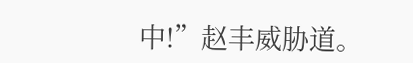中!”赵丰威胁道。